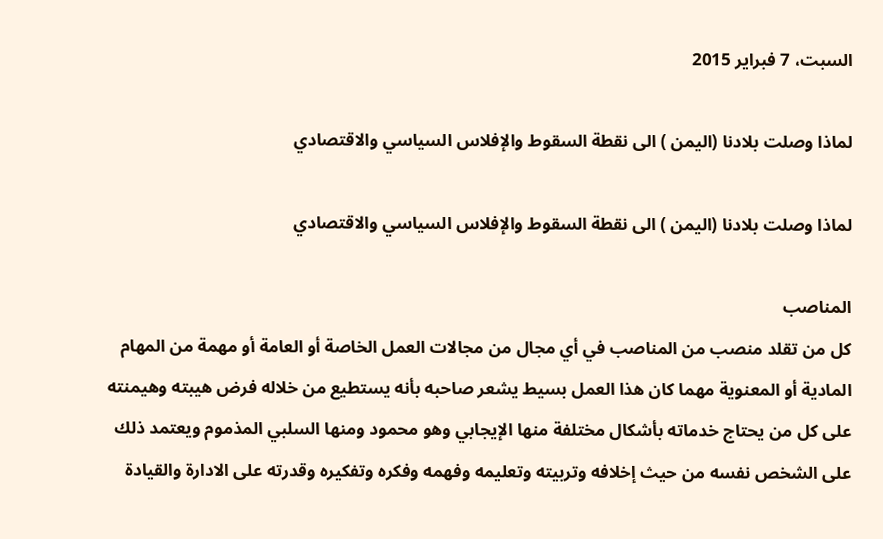السبت، 7 فبراير 2015

لماذا وصلت بلادنا (اليمن ) الى نقطة السقوط والإفلاس السياسي والاقتصادي

لماذا وصلت بلادنا (اليمن ) الى نقطة السقوط والإفلاس السياسي والاقتصادي

المناصب
كل من تقلد منصب من المناصب في أي مجال من مجالات العمل الخاصة أو العامة أو مهمة من المهام المادية أو المعنوية مهما كان هذا العمل بسيط يشعر صاحبه بأنه يستطيع من خلاله فرض هيبته وهيمنته على كل من يحتاج خدماته بأشكال مختلفة منها الإيجابي وهو محمود ومنها السلبي المذموم ويعتمد ذلك على الشخص نفسه من حيث إخلافه وتربيته وتعليمه وفهمه وفكره وتفكيره وقدرته على الادارة والقيادة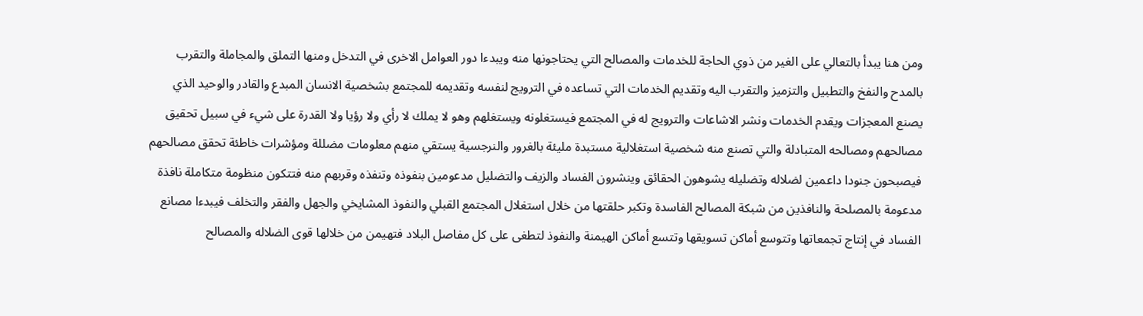ومن هنا يبدأ بالتعالي على الغير من ذوي الحاجة للخدمات والمصالح التي يحتاجونها منه ويبدءا دور العوامل الاخرى في التدخل ومنها التملق والمجاملة والتقرب بالمدح والنفخ والتطبيل والتزميز والتقرب اليه وتقديم الخدمات التي تساعده في الترويج لنفسه وتقديمه للمجتمع بشخصية الانسان المبدع والقادر والوحيد الذي يصنع المعجزات ويقدم الخدمات ونشر الاشاعات والترويج له في المجتمع فيستغلونه ويستغلهم وهو لا يملك لا رأي ولا رؤيا ولا القدرة على شيء في سبيل تحقيق مصالحهم ومصالحه المتبادلة والتي تصنع منه شخصية استغلالية مستبدة مليئة بالغرور والنرجسية يستقي منهم معلومات مضللة ومؤشرات خاطئة تحقق مصالحهم فيصبحون جنودا داعمين لضلاله وتضليله يشوهون الحقائق وينشرون الفساد والزيف والتضليل مدعومين بنفوذه وتنفذه وقربهم منه فتتكون منظومة متكاملة نافذة مدعومة بالمصلحة والنافذين من شبكة المصالح الفاسدة وتكبر حلقتها من خلال استغلال المجتمع القبلي والنفوذ المشايخي والجهل والفقر والتخلف فيبدءا مصانع الفساد في إنتاج تجمعاتها وتتوسع أماكن تسويقها وتتسع أماكن الهيمنة والنفوذ لتطغى على كل مفاصل البلاد فتهيمن من خلالها قوى الضلاله والمصالح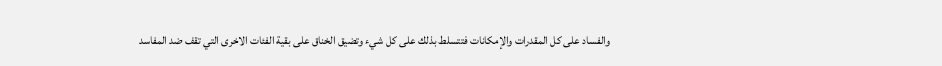والفساد على كل المقدرات والإمكانات فتتسلط بذلك على كل شيء وتضيق الخناق على بقية الفئات الاخرى التي تقف ضد المفاسد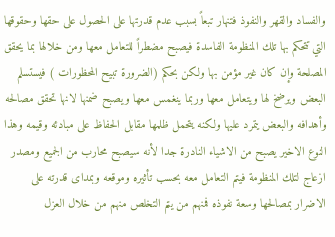والفساد والقهر والنفوذ فتنهار تبعاً بسبب عدم قدرتها على الحصول على حقها وحقوقها التي تتحكم بها تلك المنظومة الفاسدة فيصبح مضطراً للتعامل معها ومن خلالها بما يحقق المصلحة وإن كان غير مؤمن بها ولكن بحكم (الضرورة تبيح المحظورات ) فيستسلم البعض ويرضخ لها ويتعامل معها وربما ينغمس معها ويصبح ضمنها لانها تحقق مصالحه وأهدافه والبعض يتمرد عليها ولكنه يتحمل ظلمها مقابل الحفاظ على مبادئه وقيمه وهذا النوع الاخير يصبح من الاشياء النادرة جدا لأنه سيصبح محارب من الجميع ومصدر ازعاج لتلك المنظومة فيتم التعامل معه بحسب تأثيره وموقعه وبمداى قدرته على الاضرار بمصالحها وسعة نفوذه فمنهم من يتم التخلص منهم من خلال العزل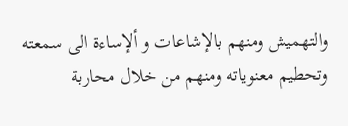والتهميش ومنهم بالإشاعات و ألإساءة الى سمعته وتحطيم معنوياته ومنهم من خلال محاربة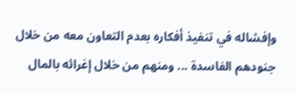وإفشاله في تنفيذ أفكاره بعدم التعاون معه من خلال جنودهم الفاسدة ... ومنهم من خلال إغرائه بالمال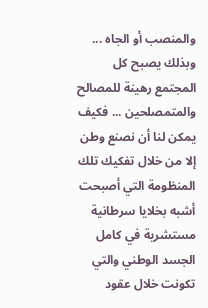والمنصب أو الجاه ... وبذلك يصبح كل المجتمع رهينة للمصالح والمتمصلحين ... فكيف يمكن لنا أن نصنع وطن إلا من خلال تفكيك تلك المنظومة التي أصبحت أشبه بخلايا سرطانية مستشرية في كامل الجسد الوطني والتي تكونت خلال عقود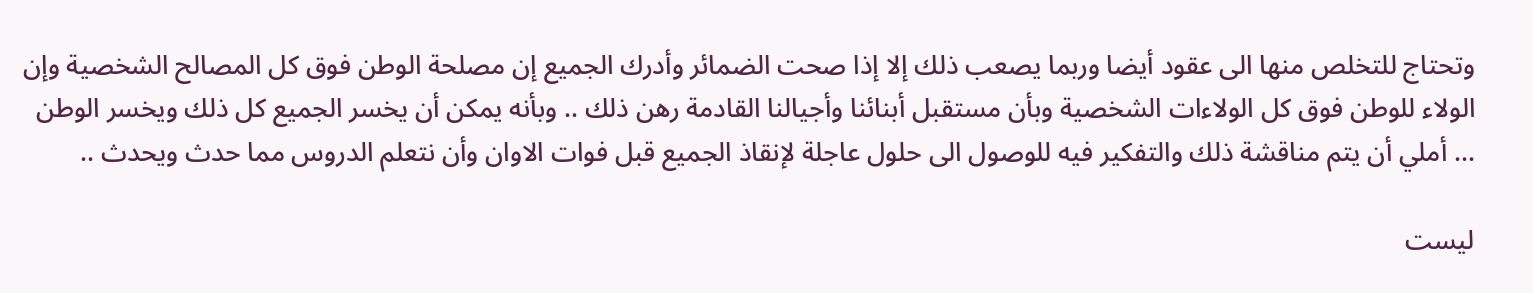وتحتاج للتخلص منها الى عقود أيضا وربما يصعب ذلك إلا إذا صحت الضمائر وأدرك الجميع إن مصلحة الوطن فوق كل المصالح الشخصية وإن الولاء للوطن فوق كل الولاءات الشخصية وبأن مستقبل أبنائنا وأجيالنا القادمة رهن ذلك .. وبأنه يمكن أن يخسر الجميع كل ذلك ويخسر الوطن ... أملي أن يتم مناقشة ذلك والتفكير فيه للوصول الى حلول عاجلة لإنقاذ الجميع قبل فوات الاوان وأن نتعلم الدروس مما حدث ويحدث ..

ليست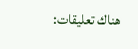هناك تعليقات: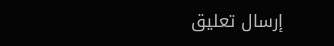إرسال تعليق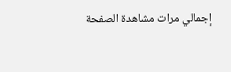إجمالي مرات مشاهدة الصفحة